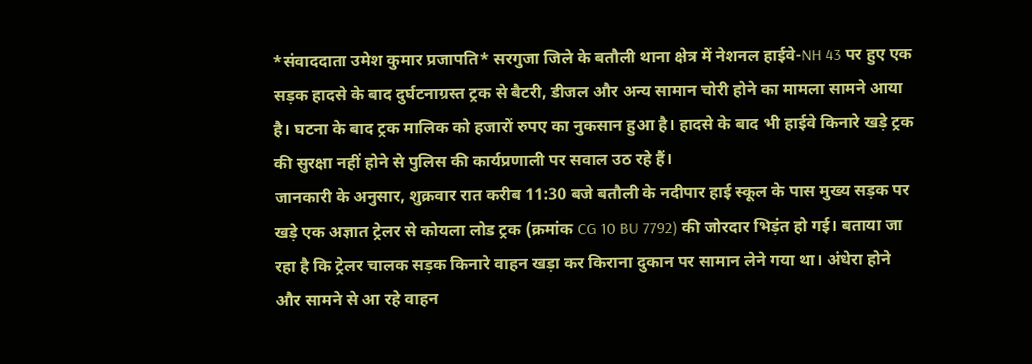*संवाददाता उमेश कुमार प्रजापति* सरगुजा जिले के बतौली थाना क्षेत्र में नेशनल हाईवे-NH 43 पर हुए एक सड़क हादसे के बाद दुर्घटनाग्रस्त ट्रक से बैटरी, डीजल और अन्य सामान चोरी होने का मामला सामने आया है। घटना के बाद ट्रक मालिक को हजारों रुपए का नुकसान हुआ है। हादसे के बाद भी हाईवे किनारे खड़े ट्रक की सुरक्षा नहीं होने से पुलिस की कार्यप्रणाली पर सवाल उठ रहे हैं।
जानकारी के अनुसार, शुक्रवार रात करीब 11:30 बजे बतौली के नदीपार हाई स्कूल के पास मुख्य सड़क पर खड़े एक अज्ञात ट्रेलर से कोयला लोड ट्रक (क्रमांक CG 10 BU 7792) की जोरदार भिड़ंत हो गई। बताया जा रहा है कि ट्रेलर चालक सड़क किनारे वाहन खड़ा कर किराना दुकान पर सामान लेने गया था। अंधेरा होने और सामने से आ रहे वाहन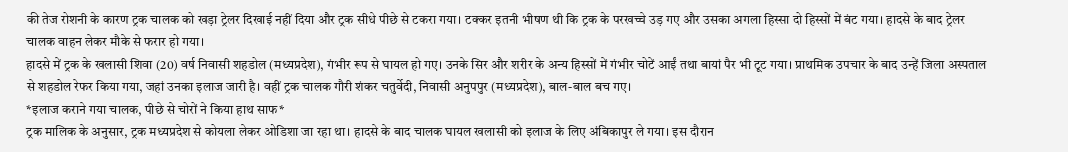की तेज रोशनी के कारण ट्रक चालक को खड़ा ट्रेलर दिखाई नहीं दिया और ट्रक सीधे पीछे से टकरा गया। टक्कर इतनी भीषण थी कि ट्रक के परखच्चे उड़ गए और उसका अगला हिस्सा दो हिस्सों में बंट गया। हादसे के बाद ट्रेलर चालक वाहन लेकर मौके से फरार हो गया।
हादसे में ट्रक के खलासी शिवा (20) वर्ष निवासी शहडोल (मध्यप्रदेश), गंभीर रूप से घायल हो गए। उनके सिर और शरीर के अन्य हिस्सों में गंभीर चोटें आईं तथा बायां पैर भी टूट गया। प्राथमिक उपचार के बाद उन्हें जिला अस्पताल से शहडोल रेफर किया गया, जहां उनका इलाज जारी है। वहीं ट्रक चालक गौरी शंकर चतुर्वेदी, निवासी अनुपपुर (मध्यप्रदेश), बाल-बाल बच गए।
*इलाज कराने गया चालक, पीछे से चोरों ने किया हाथ साफ*
ट्रक मालिक के अनुसार, ट्रक मध्यप्रदेश से कोयला लेकर ओडिशा जा रहा था। हादसे के बाद चालक घायल खलासी को इलाज के लिए अंबिकापुर ले गया। इस दौरान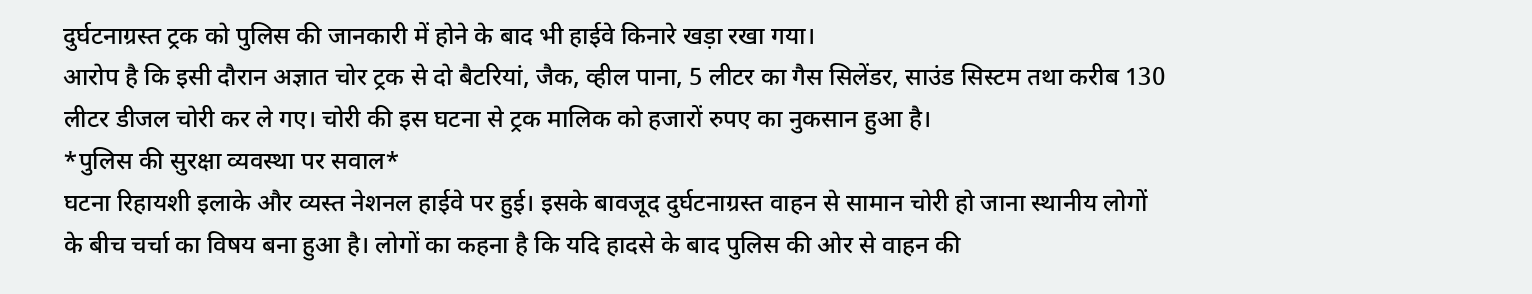दुर्घटनाग्रस्त ट्रक को पुलिस की जानकारी में होने के बाद भी हाईवे किनारे खड़ा रखा गया।
आरोप है कि इसी दौरान अज्ञात चोर ट्रक से दो बैटरियां, जैक, व्हील पाना, 5 लीटर का गैस सिलेंडर, साउंड सिस्टम तथा करीब 130 लीटर डीजल चोरी कर ले गए। चोरी की इस घटना से ट्रक मालिक को हजारों रुपए का नुकसान हुआ है।
*पुलिस की सुरक्षा व्यवस्था पर सवाल*
घटना रिहायशी इलाके और व्यस्त नेशनल हाईवे पर हुई। इसके बावजूद दुर्घटनाग्रस्त वाहन से सामान चोरी हो जाना स्थानीय लोगों के बीच चर्चा का विषय बना हुआ है। लोगों का कहना है कि यदि हादसे के बाद पुलिस की ओर से वाहन की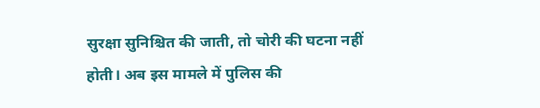सुरक्षा सुनिश्चित की जाती, तो चोरी की घटना नहीं होती। अब इस मामले में पुलिस की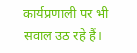कार्यप्रणाली पर भी सवाल उठ रहे हैं।